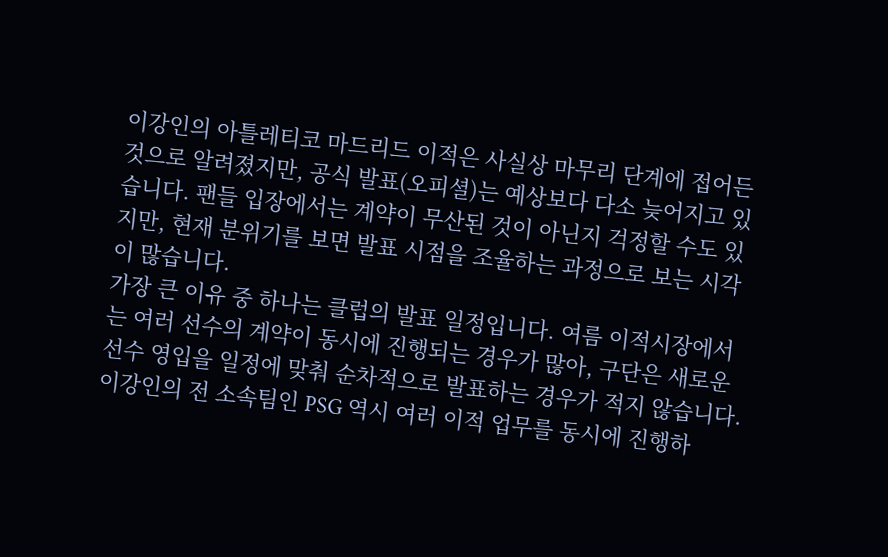이강인의 아틀레티코 마드리드 이적은 사실상 마무리 단계에 접어든 것으로 알려졌지만, 공식 발표(오피셜)는 예상보다 다소 늦어지고 있습니다. 팬들 입장에서는 계약이 무산된 것이 아닌지 걱정할 수도 있지만, 현재 분위기를 보면 발표 시점을 조율하는 과정으로 보는 시각이 많습니다.
가장 큰 이유 중 하나는 클럽의 발표 일정입니다. 여름 이적시장에서는 여러 선수의 계약이 동시에 진행되는 경우가 많아, 구단은 새로운 선수 영입을 일정에 맞춰 순차적으로 발표하는 경우가 적지 않습니다. 이강인의 전 소속팀인 PSG 역시 여러 이적 업무를 동시에 진행하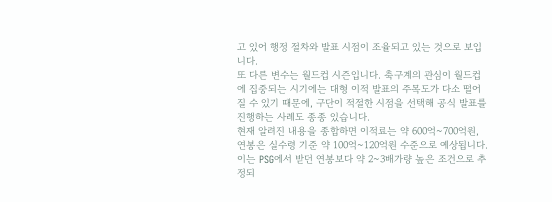고 있어 행정 절차와 발표 시점이 조율되고 있는 것으로 보입니다.
또 다른 변수는 월드컵 시즌입니다. 축구계의 관심이 월드컵에 집중되는 시기에는 대형 이적 발표의 주목도가 다소 떨어질 수 있기 때문에, 구단이 적절한 시점을 선택해 공식 발표를 진행하는 사례도 종종 있습니다.
현재 알려진 내용을 종합하면 이적료는 약 600억~700억원, 연봉은 실수령 기준 약 100억~120억원 수준으로 예상됩니다. 이는 PSG에서 받던 연봉보다 약 2~3배가량 높은 조건으로 추정되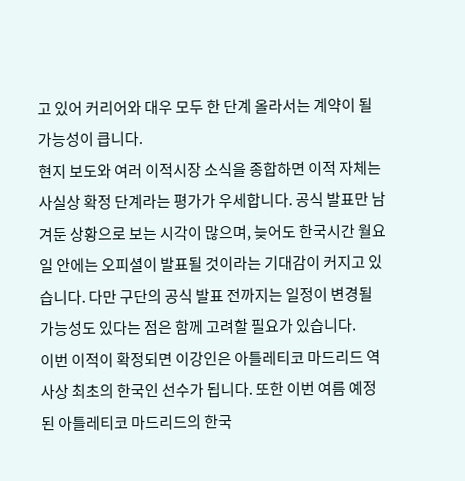고 있어 커리어와 대우 모두 한 단계 올라서는 계약이 될 가능성이 큽니다.
현지 보도와 여러 이적시장 소식을 종합하면 이적 자체는 사실상 확정 단계라는 평가가 우세합니다. 공식 발표만 남겨둔 상황으로 보는 시각이 많으며, 늦어도 한국시간 월요일 안에는 오피셜이 발표될 것이라는 기대감이 커지고 있습니다. 다만 구단의 공식 발표 전까지는 일정이 변경될 가능성도 있다는 점은 함께 고려할 필요가 있습니다.
이번 이적이 확정되면 이강인은 아틀레티코 마드리드 역사상 최초의 한국인 선수가 됩니다. 또한 이번 여름 예정된 아틀레티코 마드리드의 한국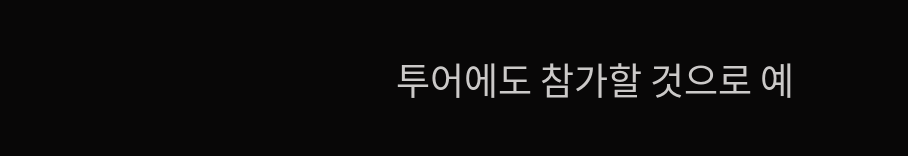투어에도 참가할 것으로 예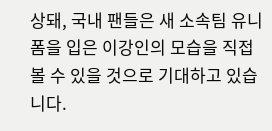상돼, 국내 팬들은 새 소속팀 유니폼을 입은 이강인의 모습을 직접 볼 수 있을 것으로 기대하고 있습니다.